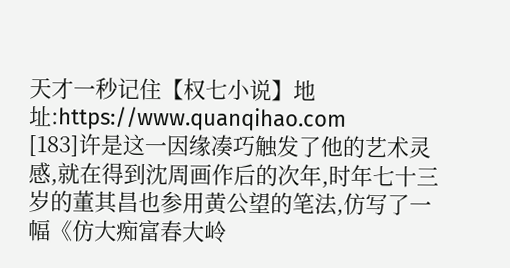天才一秒记住【权七小说】地址:https://www.quanqihao.com
[183]许是这一因缘凑巧触发了他的艺术灵感,就在得到沈周画作后的次年,时年七十三岁的董其昌也参用黄公望的笔法,仿写了一幅《仿大痴富春大岭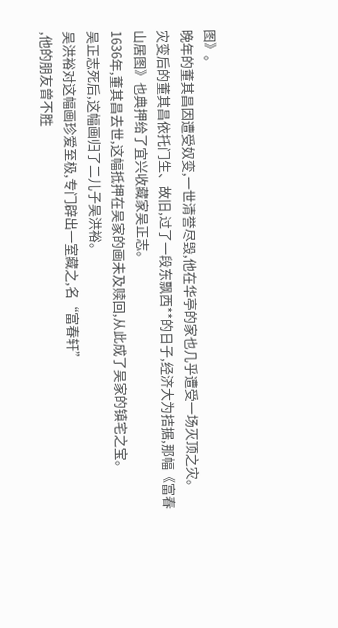图》。
晚年的董其昌因遭受奴变,一世清誉尽毁,他在华亭的家也几乎遭受一场灭顶之灾。
灾变后的董其昌依托门生、故旧,过了一段东飘西**的日子,经济大为拮据,那幅《富春山居图》也典押给了宜兴收藏家吴正志。
1636年,董其昌去世,这幅抵押在吴家的画未及赎回,从此成了吴家的镇宅之宝。
吴正志死后,这幅画归了二儿子吴洪裕。
吴洪裕对这幅画珍爱至极,专门辟出一室藏之,名“富春轩”
,他的朋友曾不胜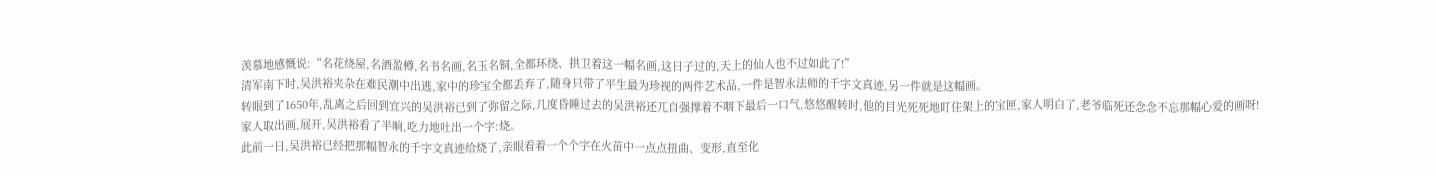羡慕地感慨说:“名花绕屋,名酒盈樽,名书名画,名玉名铜,全都环绕、拱卫着这一幅名画,这日子过的,天上的仙人也不过如此了!”
清军南下时,吴洪裕夹杂在难民潮中出逃,家中的珍宝全都丢弃了,随身只带了平生最为珍视的两件艺术品,一件是智永法师的千字文真迹,另一件就是这幅画。
转眼到了1650年,乱离之后回到宜兴的吴洪裕已到了弥留之际,几度昏睡过去的吴洪裕还兀自强撑着不咽下最后一口气,悠悠醒转时,他的目光死死地盯住架上的宝匣,家人明白了,老爷临死还念念不忘那幅心爱的画呀!
家人取出画,展开,吴洪裕看了半晌,吃力地吐出一个字:烧。
此前一日,吴洪裕已经把那幅智永的千字文真迹给烧了,亲眼看着一个个字在火苗中一点点扭曲、变形,直至化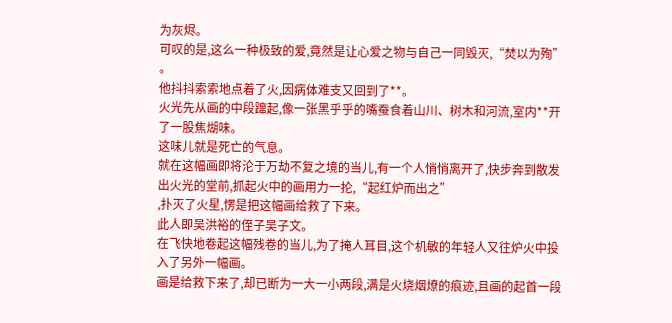为灰烬。
可叹的是,这么一种极致的爱,竟然是让心爱之物与自己一同毁灭,“焚以为殉”
。
他抖抖索索地点着了火,因病体难支又回到了**。
火光先从画的中段蹿起,像一张黑乎乎的嘴蚕食着山川、树木和河流,室内**开了一股焦煳味。
这味儿就是死亡的气息。
就在这幅画即将沦于万劫不复之境的当儿,有一个人悄悄离开了,快步奔到散发出火光的堂前,抓起火中的画用力一抡,“起红炉而出之”
,扑灭了火星,愣是把这幅画给救了下来。
此人即吴洪裕的侄子吴子文。
在飞快地卷起这幅残卷的当儿,为了掩人耳目,这个机敏的年轻人又往炉火中投入了另外一幅画。
画是给救下来了,却已断为一大一小两段,满是火烧烟燎的痕迹,且画的起首一段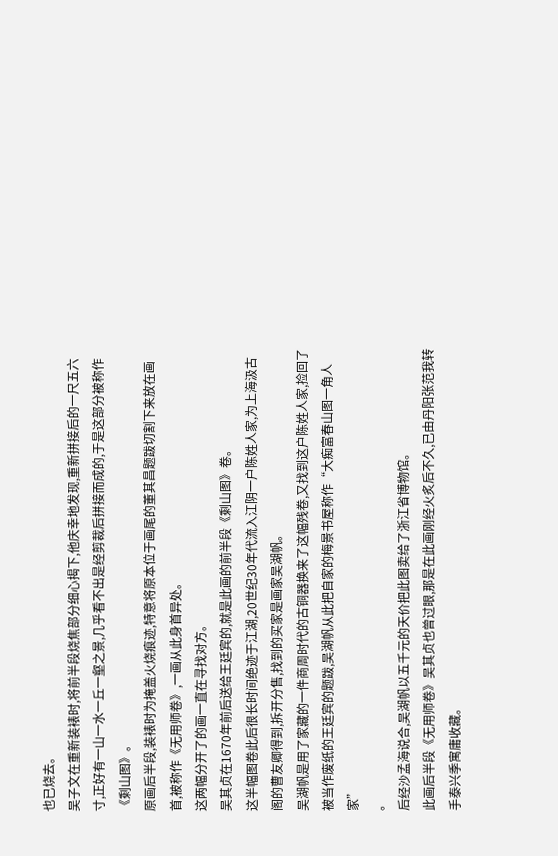也已烧去。
吴子文在重新装裱时,将前半段烧焦部分细心揭下,他庆幸地发现,重新拼接后的一尺五六寸,正好有一山一水一丘一壑之景,几乎看不出是经剪裁后拼接而成的,于是这部分被称作《剩山图》。
原画后半段,装裱时为掩盖火烧痕迹,特意将原本位于画尾的董其昌题跋切割下来放在画首,被称作《无用师卷》,一画从此身首异处。
这两幅分开了的画一直在寻找对方。
吴其贞在1670年前后送给王廷宾的,就是此画的前半段《剩山图》卷。
这半幅图卷此后很长时间绝迹于江湖,20世纪30年代流入江阴一户陈姓人家,为上海汲古阁的曹友卿得到,拆开分售,找到的买家是画家吴湖帆。
吴湖帆是用了家藏的一件商周时代的古铜器换来了这幅残卷,又找到这户陈姓人家,捡回了被当作废纸的王廷宾的题跋,吴湖帆从此把自家的梅景书屋称作“大痴富春山图一角人家”
。
后经沙孟海说合,吴湖帆以五千元的天价把此图卖给了浙江省博物馆。
此画后半段《无用师卷》吴其贞也曾过眼,那是在此画刚经火炙后不久,已由丹阳张范我转手泰兴季寓庸收藏。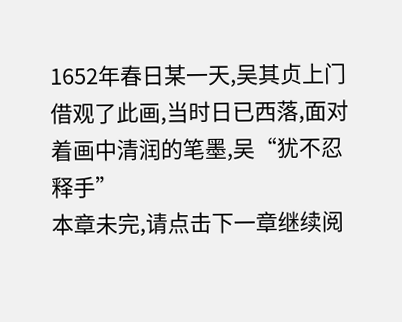1652年春日某一天,吴其贞上门借观了此画,当时日已西落,面对着画中清润的笔墨,吴“犹不忍释手”
本章未完,请点击下一章继续阅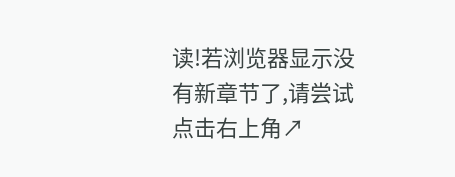读!若浏览器显示没有新章节了,请尝试点击右上角↗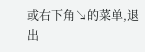或右下角↘的菜单,退出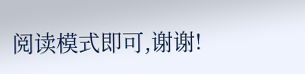阅读模式即可,谢谢!